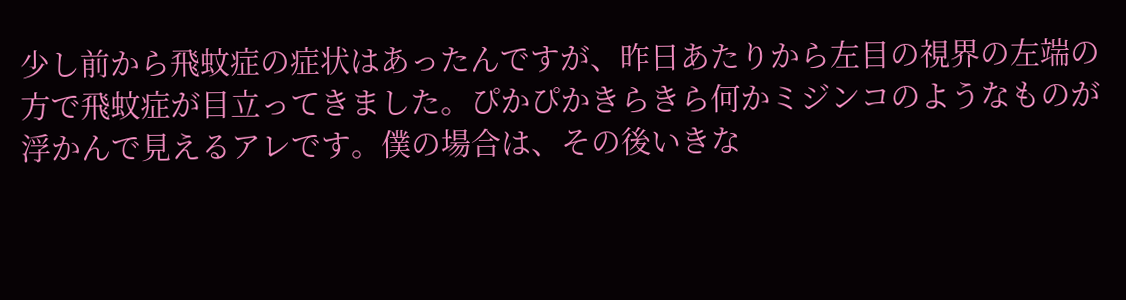少し前から飛蚊症の症状はあったんですが、昨日あたりから左目の視界の左端の方で飛蚊症が目立ってきました。ぴかぴかきらきら何かミジンコのようなものが浮かんで見えるアレです。僕の場合は、その後いきな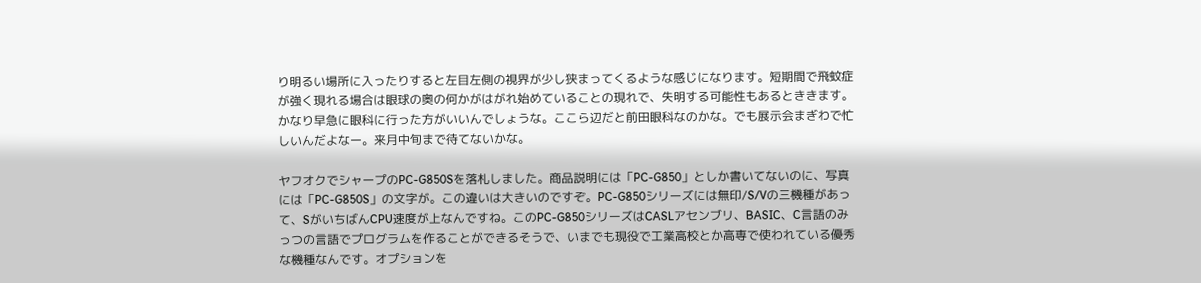り明るい場所に入ったりすると左目左側の視界が少し狭まってくるような感じになります。短期間で飛蚊症が強く現れる場合は眼球の奥の何かがはがれ始めていることの現れで、失明する可能性もあるとききます。かなり早急に眼科に行った方がいいんでしょうな。ここら辺だと前田眼科なのかな。でも展示会まぎわで忙しいんだよなー。来月中旬まで待てないかな。

ヤフオクでシャープのPC-G850Sを落札しました。商品説明には「PC-G850」としか書いてないのに、写真には「PC-G850S」の文字が。この違いは大きいのですぞ。PC-G850シリーズには無印/S/Vの三機種があって、SがいちばんCPU速度が上なんですね。このPC-G850シリーズはCASLアセンブリ、BASIC、C言語のみっつの言語でプログラムを作ることができるそうで、いまでも現役で工業高校とか高専で使われている優秀な機種なんです。オプションを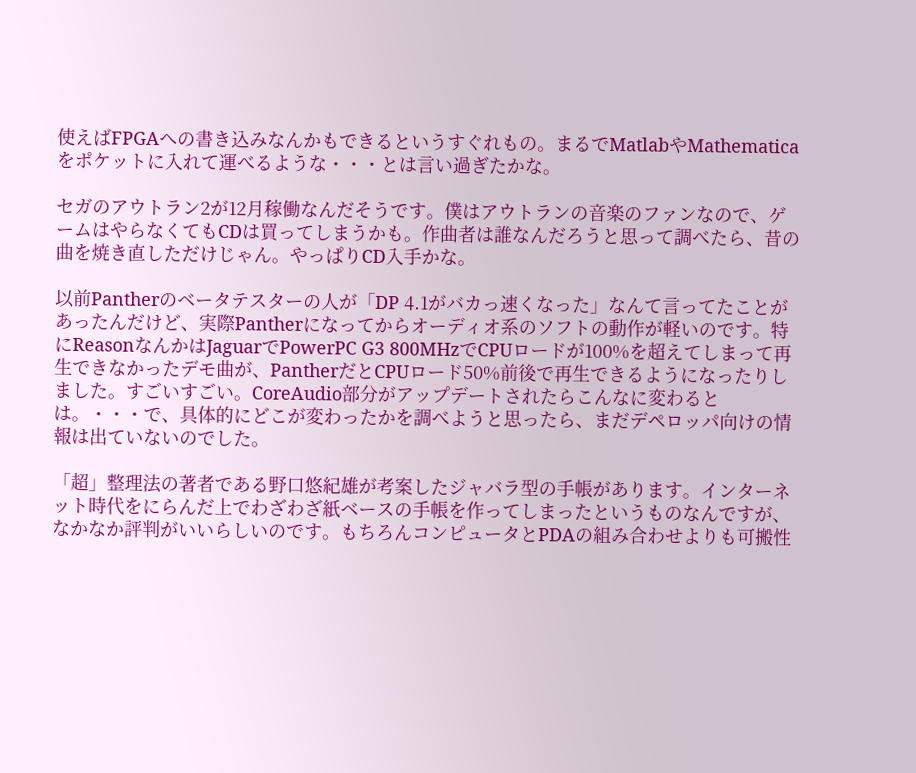使えばFPGAへの書き込みなんかもできるというすぐれもの。まるでMatlabやMathematicaをポケットに入れて運べるような・・・とは言い過ぎたかな。

セガのアウトラン2が12月稼働なんだそうです。僕はアウトランの音楽のファンなので、ゲームはやらなくてもCDは買ってしまうかも。作曲者は誰なんだろうと思って調べたら、昔の曲を焼き直しただけじゃん。やっぱりCD入手かな。

以前Pantherのベータテスターの人が「DP 4.1がバカっ速くなった」なんて言ってたことがあったんだけど、実際Pantherになってからオーディオ系のソフトの動作が軽いのです。特にReasonなんかはJaguarでPowerPC G3 800MHzでCPUロードが100%を超えてしまって再生できなかったデモ曲が、PantherだとCPUロード50%前後で再生できるようになったりしました。すごいすごい。CoreAudio部分がアップデートされたらこんなに変わるとは。・・・で、具体的にどこが変わったかを調べようと思ったら、まだデペロッパ向けの情報は出ていないのでした。

「超」整理法の著者である野口悠紀雄が考案したジャバラ型の手帳があります。インターネット時代をにらんだ上でわざわざ紙ベースの手帳を作ってしまったというものなんですが、なかなか評判がいいらしいのです。もちろんコンピュータとPDAの組み合わせよりも可搬性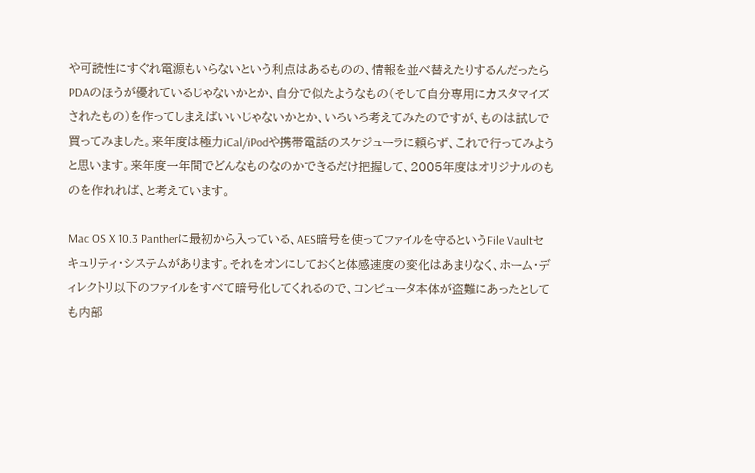や可読性にすぐれ電源もいらないという利点はあるものの、情報を並べ替えたりするんだったらPDAのほうが優れているじゃないかとか、自分で似たようなもの(そして自分専用にカスタマイズされたもの)を作ってしまえばいいじゃないかとか、いろいろ考えてみたのですが、ものは試しで買ってみました。来年度は極力iCal/iPodや携帯電話のスケジューラに頼らず、これで行ってみようと思います。来年度一年間でどんなものなのかできるだけ把握して、2005年度はオリジナルのものを作れれば、と考えています。

Mac OS X 10.3 Pantherに最初から入っている、AES暗号を使ってファイルを守るというFile Vaultセキュリティ・システムがあります。それをオンにしておくと体感速度の変化はあまりなく、ホーム・ディレクトリ以下のファイルをすべて暗号化してくれるので、コンピュータ本体が盗難にあったとしても内部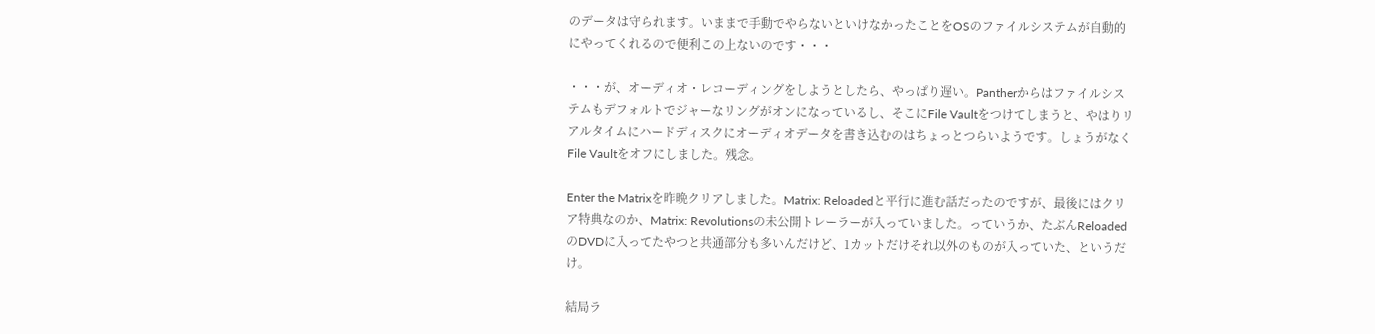のデータは守られます。いままで手動でやらないといけなかったことをOSのファイルシステムが自動的にやってくれるので便利この上ないのです・・・

・・・が、オーディオ・レコーディングをしようとしたら、やっぱり遅い。Pantherからはファイルシステムもデフォルトでジャーなリングがオンになっているし、そこにFile Vaultをつけてしまうと、やはりリアルタイムにハードディスクにオーディオデータを書き込むのはちょっとつらいようです。しょうがなくFile Vaultをオフにしました。残念。

Enter the Matrixを昨晩クリアしました。Matrix: Reloadedと平行に進む話だったのですが、最後にはクリア特典なのか、Matrix: Revolutionsの未公開トレーラーが入っていました。っていうか、たぶんReloadedのDVDに入ってたやつと共通部分も多いんだけど、1カットだけそれ以外のものが入っていた、というだけ。

結局ラ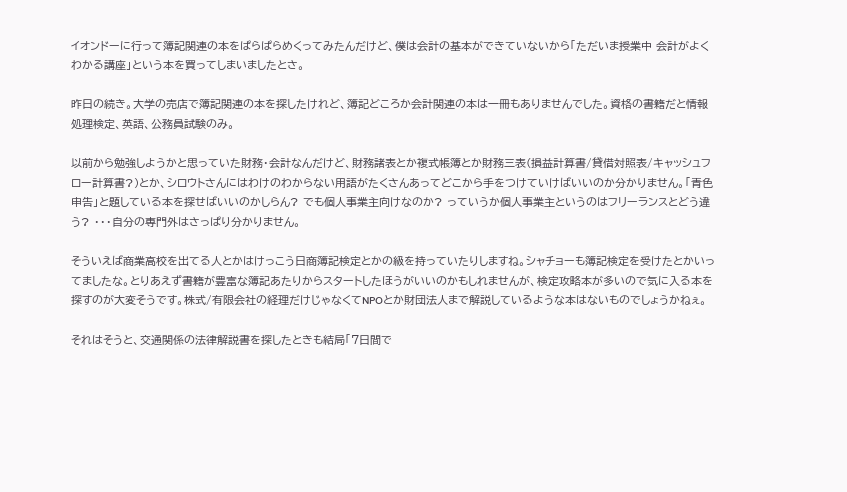イオンドーに行って簿記関連の本をぱらぱらめくってみたんだけど、僕は会計の基本ができていないから「ただいま授業中 会計がよくわかる講座」という本を買ってしまいましたとさ。

昨日の続き。大学の売店で簿記関連の本を探したけれど、簿記どころか会計関連の本は一冊もありませんでした。資格の書籍だと情報処理検定、英語、公務員試験のみ。

以前から勉強しようかと思っていた財務・会計なんだけど、財務諸表とか複式帳簿とか財務三表(損益計算書/貸借対照表/キャッシュフロー計算書?)とか、シロウトさんにはわけのわからない用語がたくさんあってどこから手をつけていけばいいのか分かりません。「青色申告」と題している本を探せばいいのかしらん? でも個人事業主向けなのか? っていうか個人事業主というのはフリーランスとどう違う? ・・・自分の専門外はさっぱり分かりません。

そういえば商業高校を出てる人とかはけっこう日商簿記検定とかの級を持っていたりしますね。シャチョーも簿記検定を受けたとかいってましたな。とりあえず書籍が豊富な簿記あたりからスタートしたほうがいいのかもしれませんが、検定攻略本が多いので気に入る本を探すのが大変そうです。株式/有限会社の経理だけじゃなくてNPOとか財団法人まで解説しているような本はないものでしょうかねぇ。

それはそうと、交通関係の法律解説書を探したときも結局「7日間で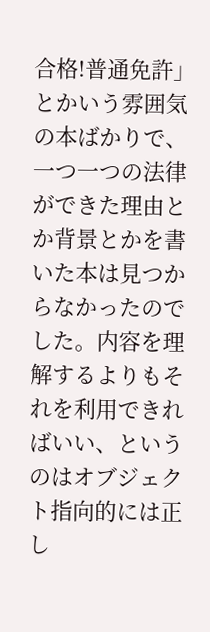合格!普通免許」とかいう雰囲気の本ばかりで、一つ一つの法律ができた理由とか背景とかを書いた本は見つからなかったのでした。内容を理解するよりもそれを利用できればいい、というのはオブジェクト指向的には正し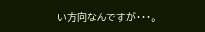い方向なんですが・・・。